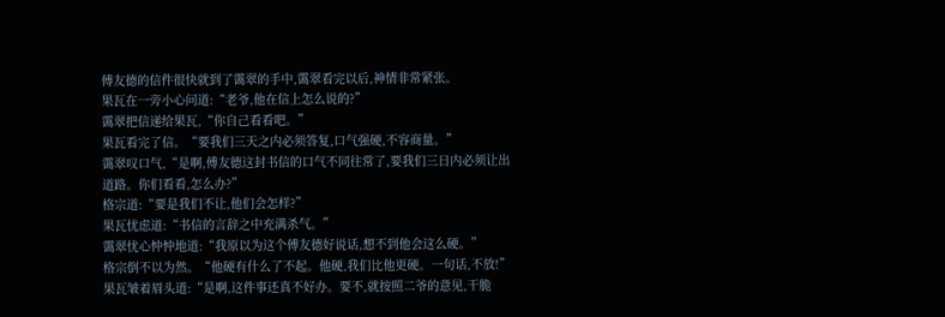傅友德的信件很快就到了霭翠的手中,霭翠看完以后,神情非常紧张。
果瓦在一旁小心问道:“老爷,他在信上怎么说的?”
霭翠把信递给果瓦,“你自己看看吧。”
果瓦看完了信。“要我们三天之内必须答复,口气强硬,不容商量。”
霭翠叹口气,“是啊,傅友德这封书信的口气不同往常了,要我们三日内必须让出道路。你们看看,怎么办?”
格宗道:“要是我们不让,他们会怎样?”
果瓦忧虑道:“书信的言辞之中充满杀气。”
霭翠忧心忡忡地道:“我原以为这个傅友德好说话,想不到他会这么硬。”
格宗倒不以为然。“他硬有什么了不起。他硬,我们比他更硬。一句话,不放!”
果瓦皱着眉头道:“是啊,这件事还真不好办。要不,就按照二爷的意见,干脆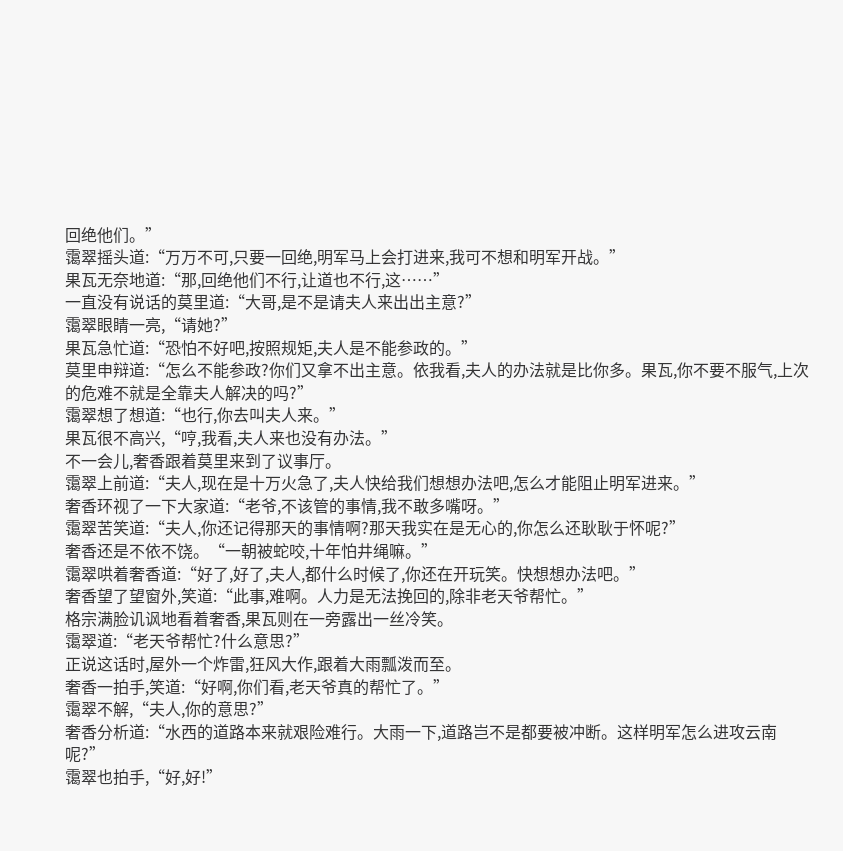回绝他们。”
霭翠摇头道:“万万不可,只要一回绝,明军马上会打进来,我可不想和明军开战。”
果瓦无奈地道:“那,回绝他们不行,让道也不行,这……”
一直没有说话的莫里道:“大哥,是不是请夫人来出出主意?”
霭翠眼睛一亮,“请她?”
果瓦急忙道:“恐怕不好吧,按照规矩,夫人是不能参政的。”
莫里申辩道:“怎么不能参政?你们又拿不出主意。依我看,夫人的办法就是比你多。果瓦,你不要不服气,上次的危难不就是全靠夫人解决的吗?”
霭翠想了想道:“也行,你去叫夫人来。”
果瓦很不高兴,“哼,我看,夫人来也没有办法。”
不一会儿,奢香跟着莫里来到了议事厅。
霭翠上前道:“夫人,现在是十万火急了,夫人快给我们想想办法吧,怎么才能阻止明军进来。”
奢香环视了一下大家道:“老爷,不该管的事情,我不敢多嘴呀。”
霭翠苦笑道:“夫人,你还记得那天的事情啊?那天我实在是无心的,你怎么还耿耿于怀呢?”
奢香还是不依不饶。“一朝被蛇咬,十年怕井绳嘛。”
霭翠哄着奢香道:“好了,好了,夫人,都什么时候了,你还在开玩笑。快想想办法吧。”
奢香望了望窗外,笑道:“此事,难啊。人力是无法挽回的,除非老天爷帮忙。”
格宗满脸讥讽地看着奢香,果瓦则在一旁露出一丝冷笑。
霭翠道:“老天爷帮忙?什么意思?”
正说这话时,屋外一个炸雷,狂风大作,跟着大雨瓢泼而至。
奢香一拍手,笑道:“好啊,你们看,老天爷真的帮忙了。”
霭翠不解,“夫人,你的意思?”
奢香分析道:“水西的道路本来就艰险难行。大雨一下,道路岂不是都要被冲断。这样明军怎么进攻云南呢?”
霭翠也拍手,“好,好!”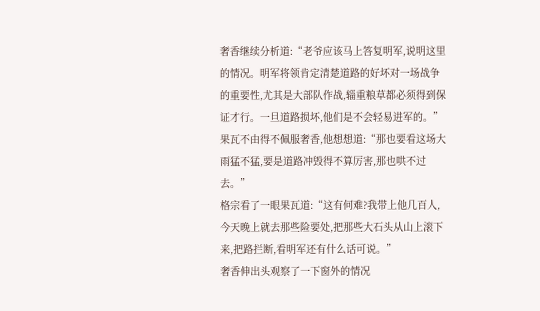奢香继续分析道:“老爷应该马上答复明军,说明这里的情况。明军将领肯定清楚道路的好坏对一场战争的重要性,尤其是大部队作战,辎重粮草都必须得到保证才行。一旦道路损坏,他们是不会轻易进军的。”
果瓦不由得不佩服奢香,他想想道:“那也要看这场大雨猛不猛,要是道路冲毁得不算厉害,那也哄不过去。”
格宗看了一眼果瓦道:“这有何难?我带上他几百人,今天晚上就去那些险要处,把那些大石头从山上滚下来,把路拦断,看明军还有什么话可说。”
奢香伸出头观察了一下窗外的情况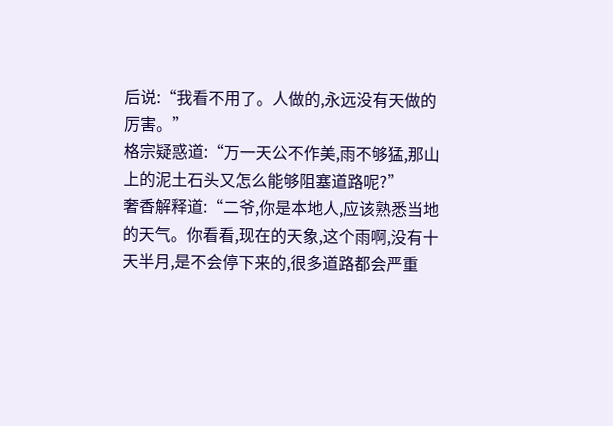后说:“我看不用了。人做的,永远没有天做的厉害。”
格宗疑惑道:“万一天公不作美,雨不够猛,那山上的泥土石头又怎么能够阻塞道路呢?”
奢香解释道:“二爷,你是本地人,应该熟悉当地的天气。你看看,现在的天象,这个雨啊,没有十天半月,是不会停下来的,很多道路都会严重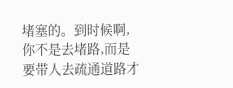堵塞的。到时候啊,你不是去堵路,而是要带人去疏通道路才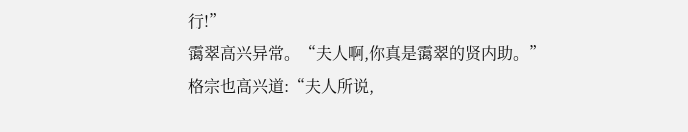行!”
霭翠高兴异常。“夫人啊,你真是霭翠的贤内助。”
格宗也高兴道:“夫人所说,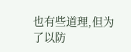也有些道理,但为了以防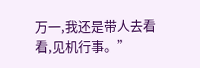万一,我还是带人去看看,见机行事。”